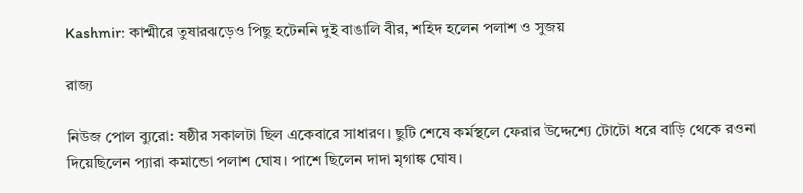Kashmir: কাশ্মীরে তুষারঝড়েও পিছু হটেননি দুই বাঙালি বীর, শহিদ হলেন পলাশ ও সুজয়

রাজ্য

নিউজ পোল ব্যুরো: ষষ্ঠীর সকালটা ছিল একেবারে সাধারণ। ছুটি শেষে কর্মস্থলে ফেরার উদ্দেশ্যে টোটো ধরে বাড়ি থেকে রওনা দিয়েছিলেন প্যারা কমান্ডো পলাশ ঘোষ। পাশে ছিলেন দাদা মৃগাঙ্ক ঘোষ।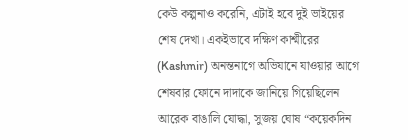কেউ কল্পনাও করেনি, এটাই হবে দুই ভাইয়ের শেষ দেখা। একইভাবে দক্ষিণ কাশ্মীরের (Kashmir) অনন্তনাগে অভিযানে যাওয়ার আগে শেষবার ফোনে দাদাকে জানিয়ে গিয়েছিলেন আরেক বাঙালি যোদ্ধা, সুজয় ঘোষ “কয়েকদিন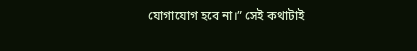যোগাযোগ হবে না।” সেই কথাটাই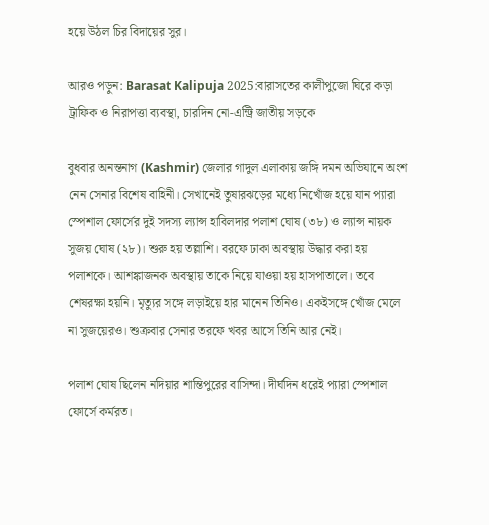হয়ে উঠল চির বিদায়ের সুর।

আরও পড়ুন: Barasat Kalipuja 2025:বারাসতের কালীপুজো ঘিরে কড়া ট্রাফিক ও নিরাপত্তা ব্যবস্থা, চারদিন নো-এন্ট্রি জাতীয় সড়কে

বুধবার অনন্তনাগ (Kashmir) জেলার গাদুল এলাকায় জঙ্গি দমন অভিযানে অংশ নেন সেনার বিশেষ বাহিনী। সেখানেই তুষারঝড়ের মধ্যে নিখোঁজ হয়ে যান প্যারা স্পেশাল ফোর্সের দুই সদস্য ল্যান্স হাবিলদার পলাশ ঘোষ (৩৮) ও ল্যান্স নায়ক সুজয় ঘোষ (২৮)। শুরু হয় তল্লাশি। বরফে ঢাকা অবস্থায় উদ্ধার করা হয় পলাশকে। আশঙ্কাজনক অবস্থায় তাকে নিয়ে যাওয়া হয় হাসপাতালে। তবে শেষরক্ষা হয়নি। মৃত্যুর সঙ্গে লড়াইয়ে হার মানেন তিনিও। একইসঙ্গে খোঁজ মেলে না সুজয়েরও। শুক্রবার সেনার তরফে খবর আসে তিনি আর নেই।

পলাশ ঘোষ ছিলেন নদিয়ার শান্তিপুরের বাসিন্দা। দীর্ঘদিন ধরেই প্যারা স্পেশাল ফোর্সে কর্মরত।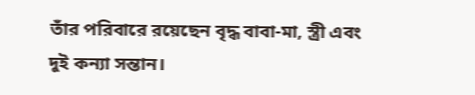তাঁর পরিবারে রয়েছেন বৃদ্ধ বাবা-মা, স্ত্রী এবং দুই কন্যা সন্তান।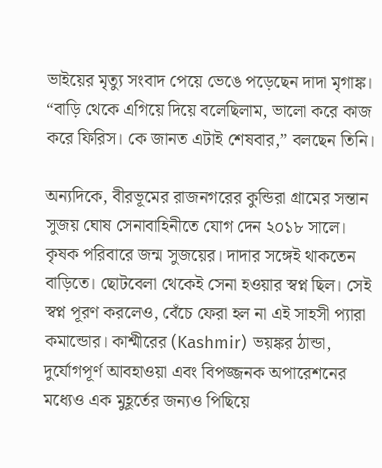ভাইয়ের মৃত্যু সংবাদ পেয়ে ভেঙে পড়েছেন দাদা মৃগাঙ্ক। “বাড়ি থেকে এগিয়ে দিয়ে বলেছিলাম, ভালো করে কাজ করে ফিরিস। কে জানত এটাই শেষবার,” বলছেন তিনি।

অন্যদিকে, বীরভূমের রাজনগরের কুন্ডিরা গ্রামের সন্তান সুজয় ঘোষ সেনাবাহিনীতে যোগ দেন ২০১৮ সালে। কৃষক পরিবারে জন্ম সুজয়ের। দাদার সঙ্গেই থাকতেন বাড়িতে। ছোটবেলা থেকেই সেনা হওয়ার স্বপ্ন ছিল। সেই স্বপ্ন পূরণ করলেও, বেঁচে ফেরা হল না এই সাহসী প্যারা কমান্ডোর। কাশ্মীরের (Kashmir) ভয়ঙ্কর ঠান্ডা, দুর্যোগপূর্ণ আবহাওয়া এবং বিপজ্জনক অপারেশনের মধ্যেও এক মুহূর্তের জন্যও পিছিয়ে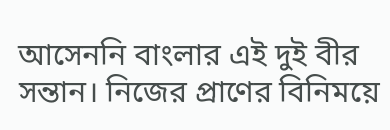আসেননি বাংলার এই দুই বীর সন্তান। নিজের প্রাণের বিনিময়ে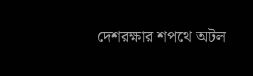দেশরক্ষার শপথে অটল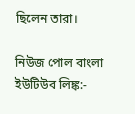ছিলেন তারা।

নিউজ পোল বাংলা ইউটিউব লিঙ্ক:-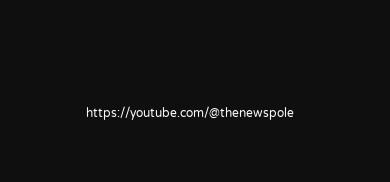https://youtube.com/@thenewspole